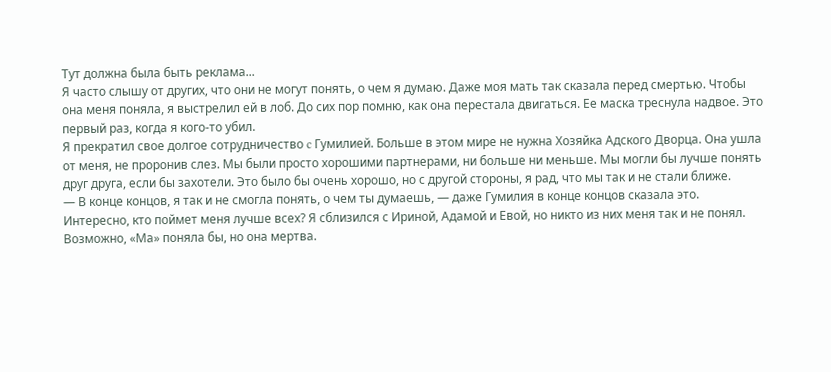Тут должна была быть реклама...
Я часто слышу от других, что они не могут понять, о чем я думаю. Даже моя мать так сказала перед смертью. Чтобы она меня поняла, я выстрелил ей в лоб. До сих пор помню, как она перестала двигаться. Ее маска треснула надвое. Это первый раз, когда я кого-то убил.
Я прекратил свое долгое сотрудничество c Гумилией. Больше в этом мире не нужна Хозяйка Адского Дворца. Она ушла от меня, не проронив слез. Мы были просто хорошими партнерами, ни больше ни меньше. Мы могли бы лучше понять друг друга, если бы захотели. Это было бы очень хорошо, но с другой стороны, я рад, что мы так и не стали ближе.
— В конце концов, я так и не смогла понять, о чем ты думаешь, — даже Гумилия в конце концов сказала это.
Интересно, кто поймет меня лучше всех? Я сблизился с Ириной, Адамой и Евой, но никто из них меня так и не понял. Возможно, «Ма» поняла бы, но она мертва.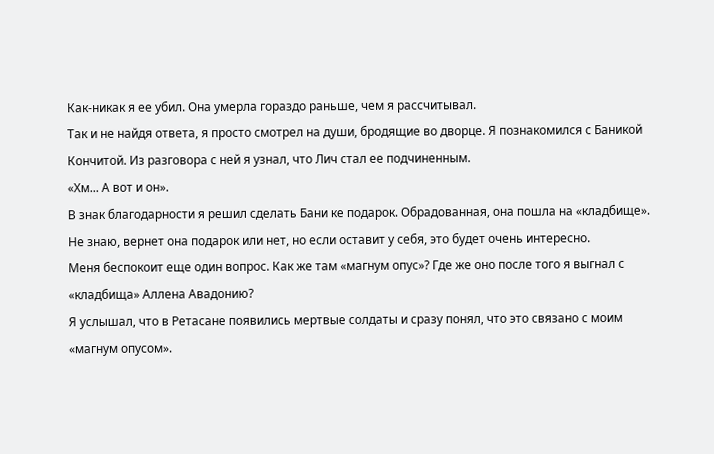Как-никак я ее убил. Она умерла гораздо раньше, чем я рассчитывал.
Так и не найдя ответа, я просто смотрел на души, бродящие во дворце. Я познакомился с Баникой Кончитой. Из разговора с ней я узнал, что Лич стал ее подчиненным.
«Хм... А вот и он».
В знак благодарности я решил сделать Бани ке подарок. Обрадованная, она пошла на «кладбище». Не знаю, вернет она подарок или нет, но если оставит у себя, это будет очень интересно.
Меня беспокоит еще один вопрос. Как же там «магнум опус»? Где же оно после того я выгнал с «кладбища» Аллена Авадонию?
Я услышал, что в Ретасане появились мертвые солдаты и сразу понял, что это связано с моим «магнум опусом».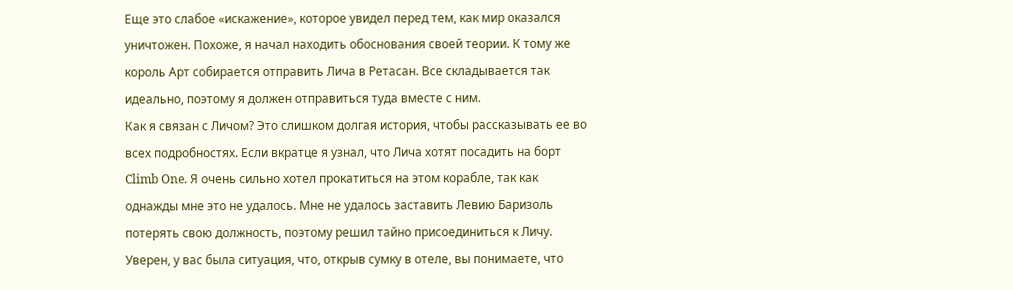Еще это слабое «искажение», которое увидел перед тем, как мир оказался уничтожен. Похоже, я начал находить обоснования своей теории. К тому же король Арт собирается отправить Лича в Ретасан. Все складывается так идеально, поэтому я должен отправиться туда вместе с ним.
Как я связан с Личом? Это слишком долгая история, чтобы рассказывать ее во всех подробностях. Если вкратце я узнал, что Лича хотят посадить на борт Climb One. Я очень сильно хотел прокатиться на этом корабле, так как однажды мне это не удалось. Мне не удалось заставить Левию Баризоль потерять свою должность, поэтому решил тайно присоединиться к Личу. Уверен, у вас была ситуация, что, открыв сумку в отеле, вы понимаете, что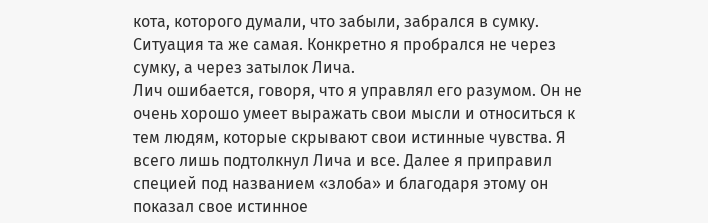кота, которого думали, что забыли, забрался в сумку. Ситуация та же самая. Конкретно я пробрался не через сумку, а через затылок Лича.
Лич ошибается, говоря, что я управлял его разумом. Он не очень хорошо умеет выражать свои мысли и относиться к тем людям, которые скрывают свои истинные чувства. Я всего лишь подтолкнул Лича и все. Далее я приправил специей под названием «злоба» и благодаря этому он показал свое истинное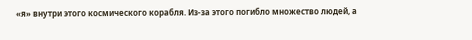«я» внутри этого космического корабля. Из-за этого погибло множество людей, а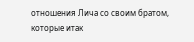отношения Лича со своим братом, которые итак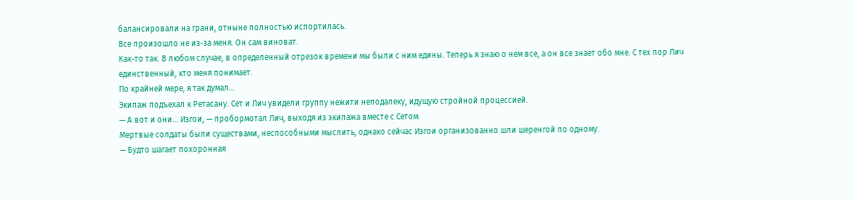балансировали на грани, отныне полностью испортилась.
Все произошло не из-за меня. Он сам виноват.
Как-то так. В любом случае, в определенный отрезок времени мы были с ним едины. Теперь я знаю о нем все, а он все знает обо мне. С тех пор Лич единственный, кто меня понимает.
По крайней мере, я так думал...
Экипаж подъехал к Ретасану. Сет и Лич увидели группу нежити неподалеку, идущую стройной процессией.
— А вот и они... Изгои, — пробормотал Лич, выходя из экипажа вместе с Сетом.
Мертвые солдаты были существами, неспособными мыслить, однако сейчас Изгои организованно шли шеренгой по одному.
— Будто шагает похоронная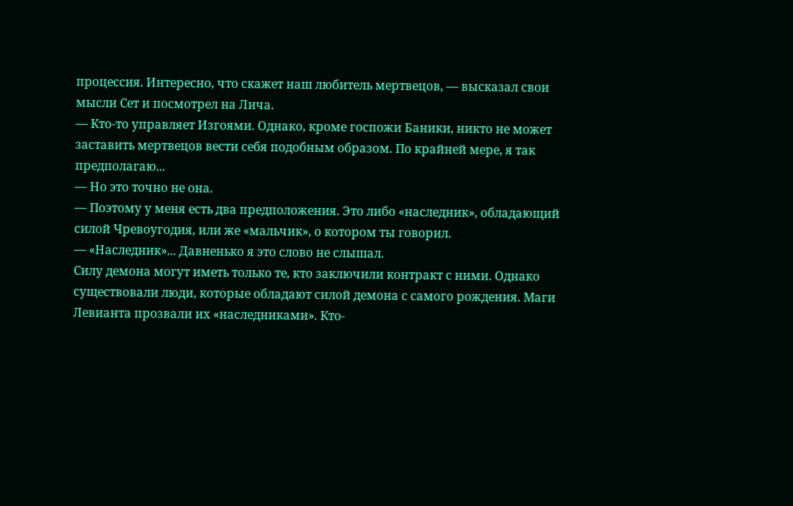процессия. Интересно, что скажет наш любитель мертвецов, — высказал свои мысли Сет и посмотрел на Лича.
— Кто-то управляет Изгоями. Однако, кроме госпожи Баники, никто не может заставить мертвецов вести себя подобным образом. По крайней мере, я так предполагаю...
— Но это точно не она.
— Поэтому у меня есть два предположения. Это либо «наследник», обладающий силой Чревоугодия, или же «мальчик», о котором ты говорил.
— «Наследник»... Давненько я это слово не слышал.
Силу демона могут иметь только те, кто заключили контракт с ними. Однако существовали люди, которые обладают силой демона с самого рождения. Маги Левианта прозвали их «наследниками». Кто-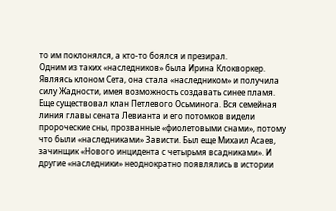то им поклонялся, а кто-то боялся и презирал.
Одним из таких «наследников» была Ирина Клокворкер. Являясь клоном Сета, она стала «наследником» и получила силу Жадности, имея возможность создавать синее пламя. Еще существовал клан Петлевого Осьминога. Вся семейная линия главы сената Левианта и его потомков видели пророческие сны, прозванные «фиолетовыми снами», потому что были «наследниками» Зависти. Был еще Михаил Асаев, зачинщик «Нового инцидента с четырьмя всадниками». И другие «наследники» неоднократно появлялись в истории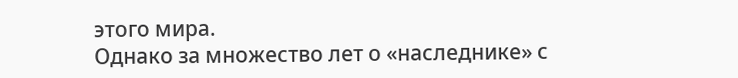этого мира.
Однако за множество лет о «наследнике» с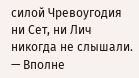силой Чревоугодия ни Сет, ни Лич никогда не слышали.
— Вполне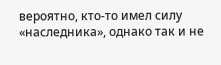вероятно, кто-то имел силу «наследника», однако так и не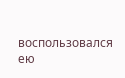воспользовался ею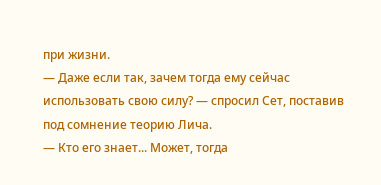при жизни.
— Даже если так, зачем тогда ему сейчас использовать свою силу? — спросил Сет, поставив под сомнение теорию Лича.
— Кто его знает... Может, тогда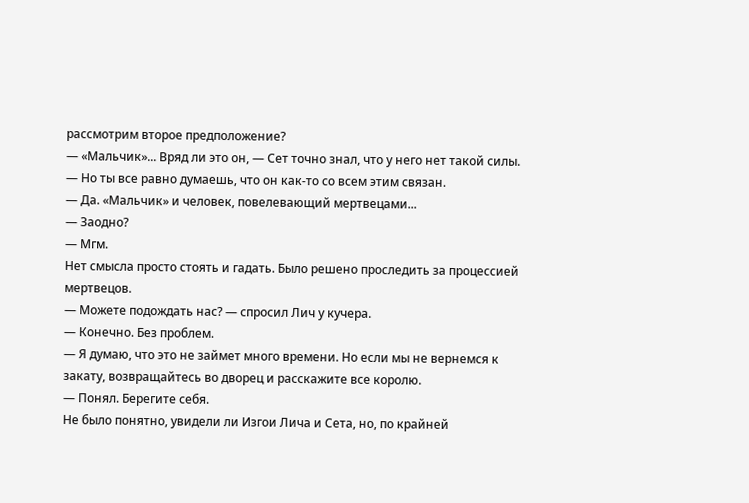рассмотрим второе предположение?
— «Мальчик»... Вряд ли это он, — Сет точно знал, что у него нет такой силы.
— Но ты все равно думаешь, что он как-то со всем этим связан.
— Да. «Мальчик» и человек, повелевающий мертвецами...
— Заодно?
— Мгм.
Нет смысла просто стоять и гадать. Было решено проследить за процессией мертвецов.
— Можете подождать нас? — спросил Лич у кучера.
— Конечно. Без проблем.
— Я думаю, что это не займет много времени. Но если мы не вернемся к закату, возвращайтесь во дворец и расскажите все королю.
— Понял. Берегите себя.
Не было понятно, увидели ли Изгои Лича и Сета, но, по крайней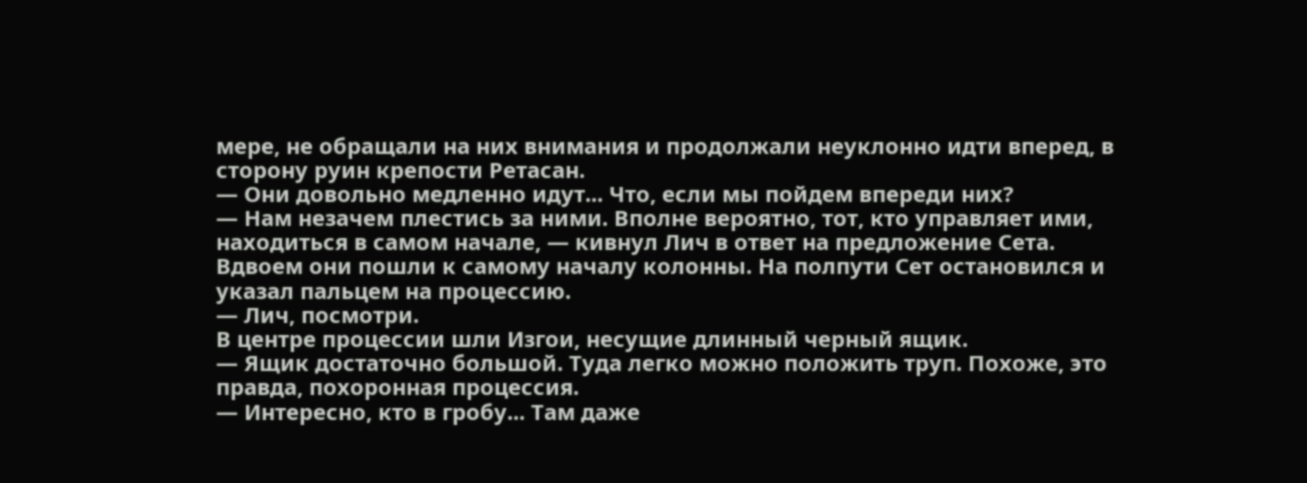мере, не обращали на них внимания и продолжали неуклонно идти вперед, в сторону руин крепости Ретасан.
— Они довольно медленно идут... Что, если мы пойдем впереди них?
— Нам незачем плестись за ними. Вполне вероятно, тот, кто управляет ими, находиться в самом начале, — кивнул Лич в ответ на предложение Сета.
Вдвоем они пошли к самому началу колонны. На полпути Сет остановился и указал пальцем на процессию.
— Лич, посмотри.
В центре процессии шли Изгои, несущие длинный черный ящик.
— Ящик достаточно большой. Туда легко можно положить труп. Похоже, это правда, похоронная процессия.
— Интересно, кто в гробу... Там даже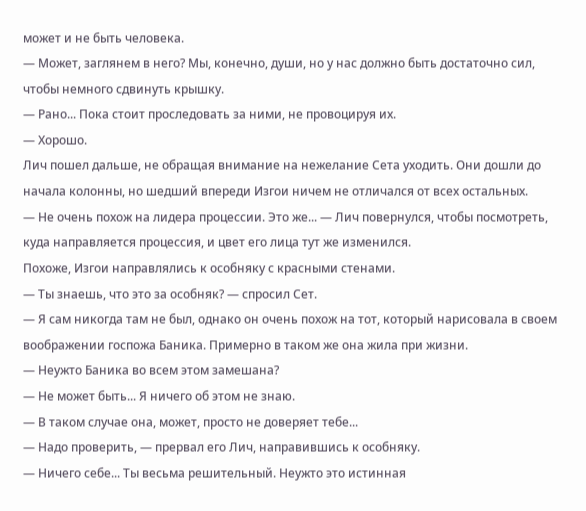может и не быть человека.
— Может, заглянем в него? Мы, конечно, души, но у нас должно быть достаточно сил, чтобы немного сдвинуть крышку.
— Рано... Пока стоит проследовать за ними, не провоцируя их.
— Хорошо.
Лич пошел дальше, не обращая внимание на нежелание Сета уходить. Они дошли до начала колонны, но шедший впереди Изгои ничем не отличался от всех остальных.
— Не очень похож на лидера процессии. Это же... — Лич повернулся, чтобы посмотреть, куда направляется процессия, и цвет его лица тут же изменился.
Похоже, Изгои направлялись к особняку с красными стенами.
— Ты знаешь, что это за особняк? — спросил Сет.
— Я сам никогда там не был, однако он очень похож на тот, который нарисовала в своем воображении госпожа Баника. Примерно в таком же она жила при жизни.
— Неужто Баника во всем этом замешана?
— Не может быть... Я ничего об этом не знаю.
— В таком случае она, может, просто не доверяет тебе...
— Надо проверить, — прервал его Лич, направившись к особняку.
— Ничего себе... Ты весьма решительный. Неужто это истинная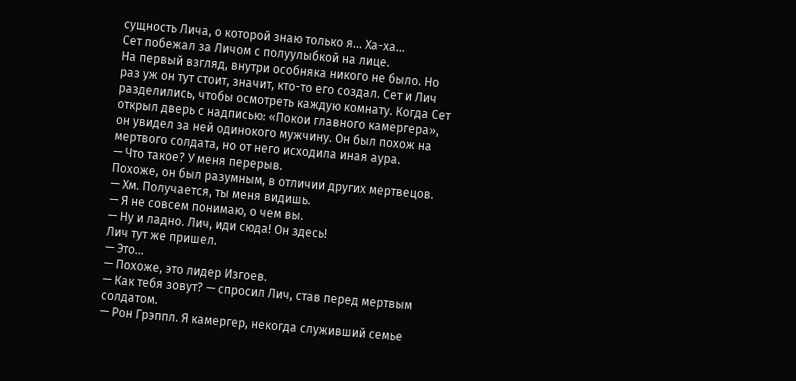сущность Лича, о которой знаю только я... Ха-ха...
Сет побежал за Личом с полуулыбкой на лице.
На первый взгляд, внутри особняка никого не было. Но раз уж он тут стоит, значит, кто-то его создал. Сет и Лич разделились, чтобы осмотреть каждую комнату. Когда Сет открыл дверь с надписью: «Покои главного камергера», он увидел за ней одинокого мужчину. Он был похож на мертвого солдата, но от него исходила иная аура.
— Что такое? У меня перерыв.
Похоже, он был разумным, в отличии других мертвецов.
— Хм. Получается, ты меня видишь.
— Я не совсем понимаю, о чем вы.
— Ну и ладно. Лич, иди сюда! Он здесь!
Лич тут же пришел.
— Это...
— Похоже, это лидер Изгоев.
— Как тебя зовут? — спросил Лич, став перед мертвым солдатом.
— Рон Грэппл. Я камергер, некогда служивший семье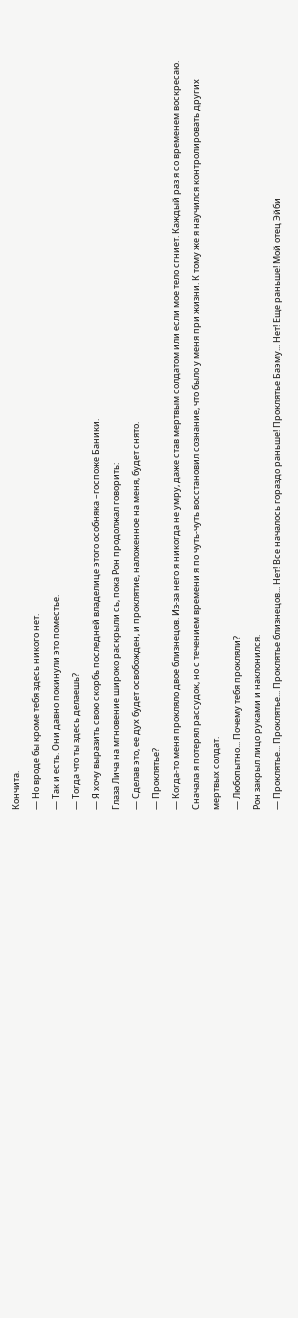Кончита.
— Но вроде бы кроме тебя здесь никого нет.
— Так и есть. Они давно покинули это поместье.
— Тогда что ты здесь делаешь?
— Я хочу выразить свою скорбь последней владелице этого особняка –госпоже Баники.
Глаза Лича на мгновение широко раскрыли сь, пока Рон продолжал говорить:
— Сделав это, ее дух будет освобожден, и проклятие, наложенное на меня, будет снято.
— Проклятье?
— Когда-то меня прокляло двое близнецов. Из-за него я никогда не умру, даже став мертвым солдатом или если мое тело сгниет. Каждый раз я со временем воскресаю. Сначала я потерял рассудок, но с течением времени я по чуть-чуть восстановил сознание, что было у меня при жизни. К тому же я научился контролировать других мертвых солдат.
— Любопытно... Почему тебя прокляли?
Рон закрыл лицо руками и наклонился.
— Проклятье... Проклятье... Проклятье близнецов... Нет! Все началось гораздо раньше! Проклятье Баэму... Нет! Еще раньше! Мой отец Эйби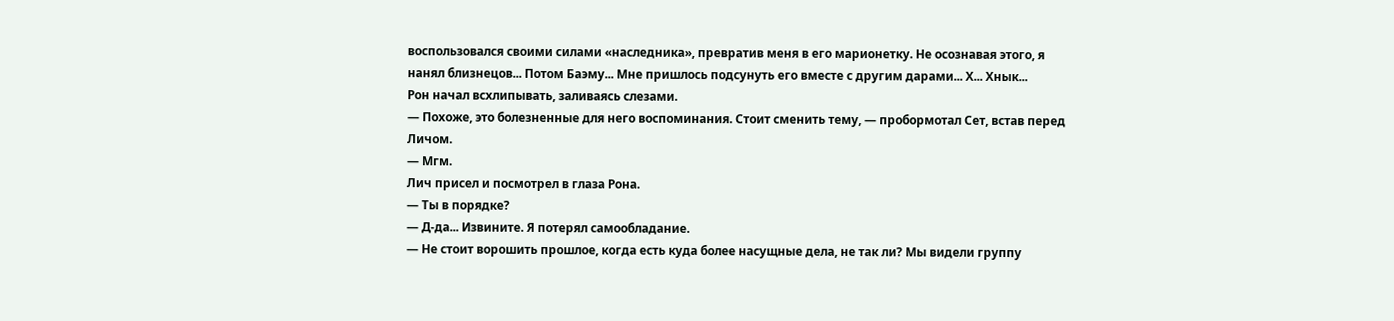воспользовался своими силами «наследника», превратив меня в его марионетку. Не осознавая этого, я нанял близнецов... Потом Баэму... Мне пришлось подсунуть его вместе с другим дарами... Х... Хнык...
Рон начал всхлипывать, заливаясь слезами.
— Похоже, это болезненные для него воспоминания. Стоит сменить тему, — пробормотал Сет, встав перед Личом.
— Мгм.
Лич присел и посмотрел в глаза Рона.
— Ты в порядке?
— Д-да... Извините. Я потерял самообладание.
— Не стоит ворошить прошлое, когда есть куда более насущные дела, не так ли? Мы видели группу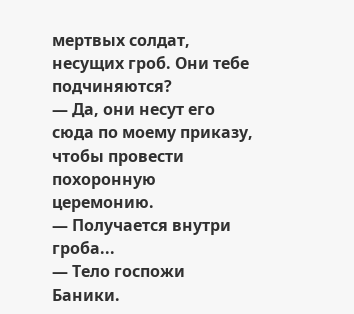мертвых солдат, несущих гроб. Они тебе подчиняются?
— Да, они несут его сюда по моему приказу, чтобы провести похоронную церемонию.
— Получается внутри гроба...
— Тело госпожи Баники.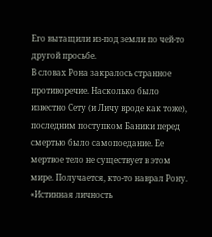Его вытащили из-под земли по чей-то другой просьбе.
В словах Рона закралось странное противоречие. Насколько было известно Сету (и Личу вроде как тоже), последним поступком Баники перед смертью было самопоедание. Ее мертвое тело не существует в этом мире. Получается, кто-то наврал Рону.
«Истинная личность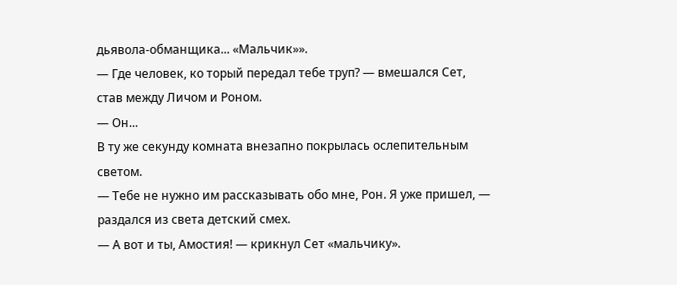дьявола-обманщика... «Мальчик»».
— Где человек, ко торый передал тебе труп? — вмешался Сет, став между Личом и Роном.
— Он...
В ту же секунду комната внезапно покрылась ослепительным светом.
— Тебе не нужно им рассказывать обо мне, Рон. Я уже пришел, — раздался из света детский смех.
— А вот и ты, Амостия! — крикнул Сет «мальчику».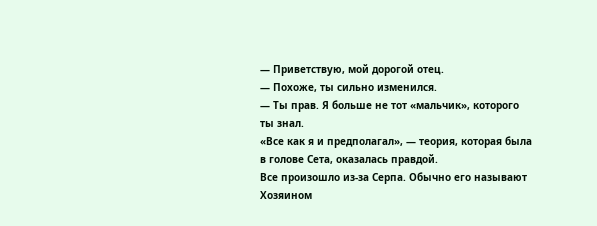— Приветствую, мой дорогой отец.
— Похоже, ты сильно изменился.
— Ты прав. Я больше не тот «мальчик», которого ты знал.
«Все как я и предполагал», — теория, которая была в голове Сета, оказалась правдой.
Все произошло из-за Серпа. Обычно его называют Хозяином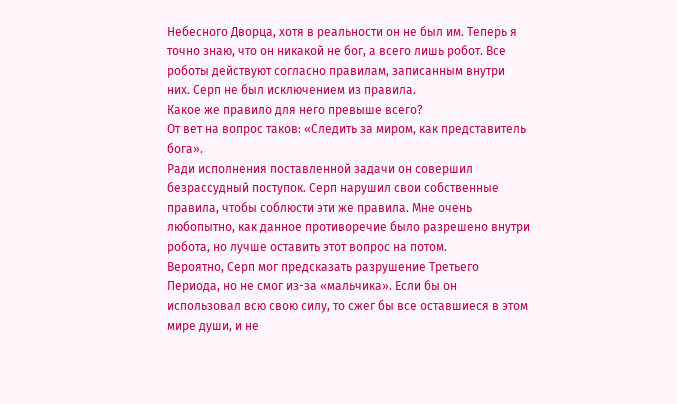Небесного Дворца, хотя в реальности он не был им. Теперь я точно знаю, что он никакой не бог, а всего лишь робот. Все роботы действуют согласно правилам, записанным внутри них. Серп не был исключением из правила.
Какое же правило для него превыше всего?
От вет на вопрос таков: «Следить за миром, как представитель бога».
Ради исполнения поставленной задачи он совершил безрассудный поступок. Серп нарушил свои собственные правила, чтобы соблюсти эти же правила. Мне очень любопытно, как данное противоречие было разрешено внутри робота, но лучше оставить этот вопрос на потом.
Вероятно, Серп мог предсказать разрушение Третьего Периода, но не смог из-за «мальчика». Если бы он использовал всю свою силу, то сжег бы все оставшиеся в этом мире души, и не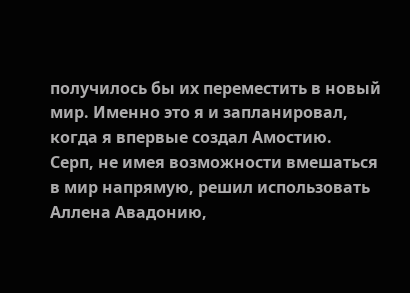получилось бы их переместить в новый мир. Именно это я и запланировал, когда я впервые создал Амостию.
Серп, не имея возможности вмешаться в мир напрямую, решил использовать Аллена Авадонию,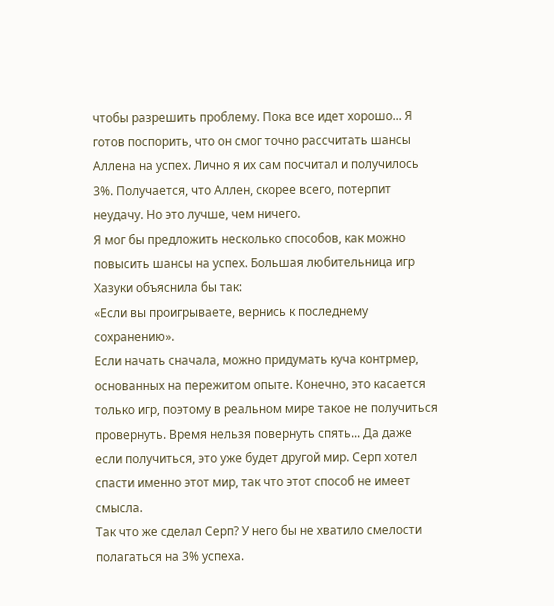чтобы разрешить проблему. Пока все идет хорошо... Я готов поспорить, что он смог точно рассчитать шансы Аллена на успех. Лично я их сам посчитал и получилось 3%. Получается, что Аллен, скорее всего, потерпит неудачу. Но это лучше, чем ничего.
Я мог бы предложить несколько способов, как можно повысить шансы на успех. Большая любительница игр Хазуки объяснила бы так:
«Если вы проигрываете, вернись к последнему сохранению».
Если начать сначала, можно придумать куча контрмер, основанных на пережитом опыте. Конечно, это касается только игр, поэтому в реальном мире такое не получиться провернуть. Время нельзя повернуть спять... Да даже если получиться, это уже будет другой мир. Серп хотел спасти именно этот мир, так что этот способ не имеет смысла.
Так что же сделал Серп? У него бы не хватило смелости полагаться на 3% успеха.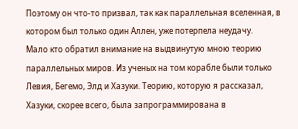Поэтому он что-то призвал, так как параллельная вселенная, в котором был только один Аллен, уже потерпела неудачу.
Мало кто обратил внимание на выдвинутую мною теорию параллельных миров. Из ученых на том корабле были только Левия, Бегемо, Элд и Хазуки. Теорию, которую я рассказал, Хазуки, скорее всего, была запрограммирована в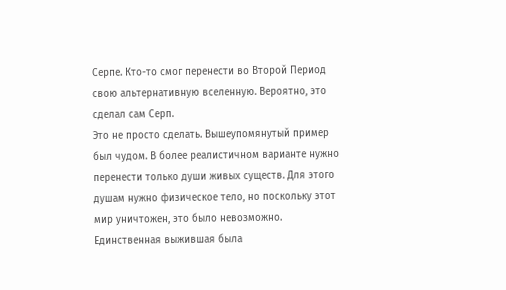Серпе. Кто-то смог перенести во Второй Период свою альтернативную вселенную. Вероятно, это сделал сам Серп.
Это не просто сделать. Вышеупомянутый пример был чудом. В более реалистичном варианте нужно перенести только души живых существ. Для этого душам нужно физическое тело, но поскольку этот мир уничтожен, это было невозможно. Единственная выжившая была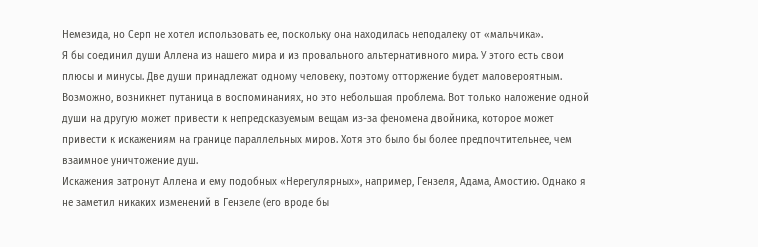Немезида, но Серп не хотел использовать ее, поскольку она находилась неподалеку от «мальчика».
Я бы соединил души Аллена из нашего мира и из провального альтернативного мира. У этого есть свои плюсы и минусы. Две души принадлежат одному человеку, поэтому отторжение будет маловероятным. Возможно, возникнет путаница в воспоминаниях, но это небольшая проблема. Вот только наложение одной души на другую может привести к непредсказуемым вещам из-за феномена двойника, которое может привести к искажениям на границе параллельных миров. Хотя это было бы более предпочтительнее, чем взаимное уничтожение душ.
Искажения затронут Аллена и ему подобных «Нерегулярных», например, Гензеля, Адама, Амостию. Однако я не заметил никаких изменений в Гензеле (его вроде бы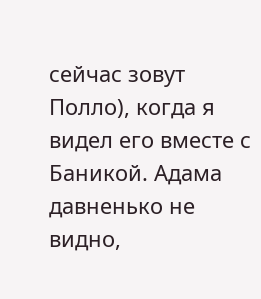сейчас зовут Полло), когда я видел его вместе с Баникой. Адама давненько не видно,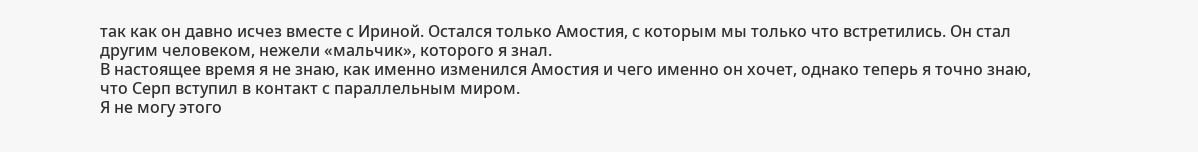так как он давно исчез вместе с Ириной. Остался только Амостия, с которым мы только что встретились. Он стал другим человеком, нежели «мальчик», которого я знал.
В настоящее время я не знаю, как именно изменился Амостия и чего именно он хочет, однако теперь я точно знаю, что Серп вступил в контакт с параллельным миром.
Я не могу этого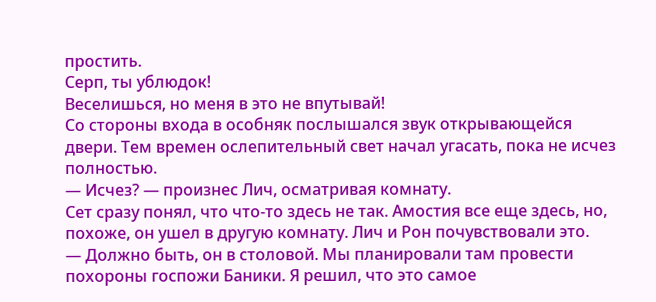простить.
Серп, ты ублюдок!
Веселишься, но меня в это не впутывай!
Со стороны входа в особняк послышался звук открывающейся двери. Тем времен ослепительный свет начал угасать, пока не исчез полностью.
— Исчез? — произнес Лич, осматривая комнату.
Сет сразу понял, что что-то здесь не так. Амостия все еще здесь, но, похоже, он ушел в другую комнату. Лич и Рон почувствовали это.
— Должно быть, он в столовой. Мы планировали там провести похороны госпожи Баники. Я решил, что это самое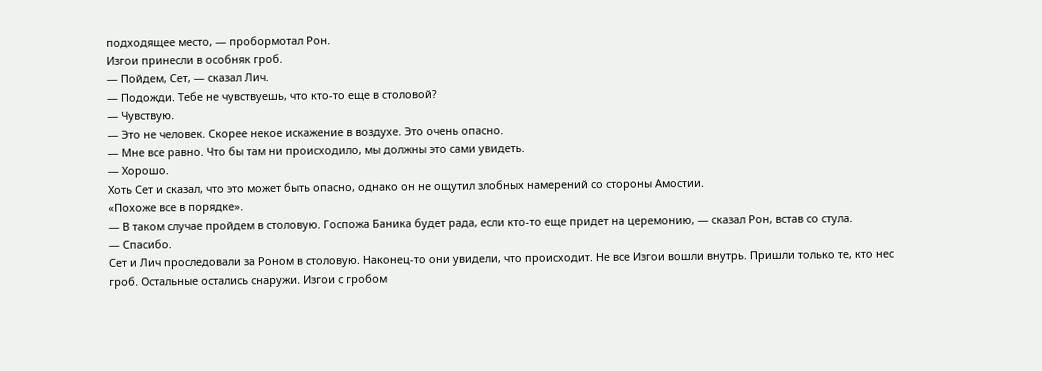подходящее место, — пробормотал Рон.
Изгои принесли в особняк гроб.
— Пойдем, Сет, — сказал Лич.
— Подожди. Тебе не чувствуешь, что кто-то еще в столовой?
— Чувствую.
— Это не человек. Скорее некое искажение в воздухе. Это очень опасно.
— Мне все равно. Что бы там ни происходило, мы должны это сами увидеть.
— Хорошо.
Хоть Сет и сказал, что это может быть опасно, однако он не ощутил злобных намерений со стороны Амостии.
«Похоже все в порядке».
— В таком случае пройдем в столовую. Госпожа Баника будет рада, если кто-то еще придет на церемонию, — сказал Рон, встав со стула.
— Спасибо.
Сет и Лич проследовали за Роном в столовую. Наконец-то они увидели, что происходит. Не все Изгои вошли внутрь. Пришли только те, кто нес гроб. Остальные остались снаружи. Изгои с гробом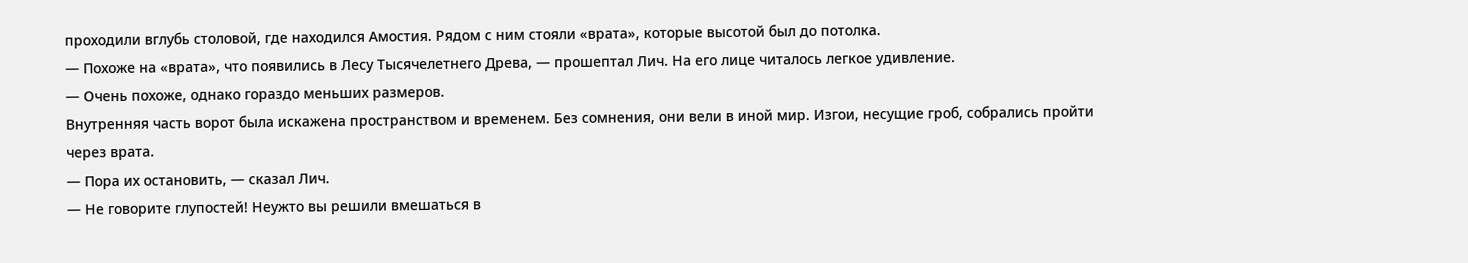проходили вглубь столовой, где находился Амостия. Рядом с ним стояли «врата», которые высотой был до потолка.
— Похоже на «врата», что появились в Лесу Тысячелетнего Древа, — прошептал Лич. На его лице читалось легкое удивление.
— Очень похоже, однако гораздо меньших размеров.
Внутренняя часть ворот была искажена пространством и временем. Без сомнения, они вели в иной мир. Изгои, несущие гроб, собрались пройти через врата.
— Пора их остановить, — сказал Лич.
— Не говорите глупостей! Неужто вы решили вмешаться в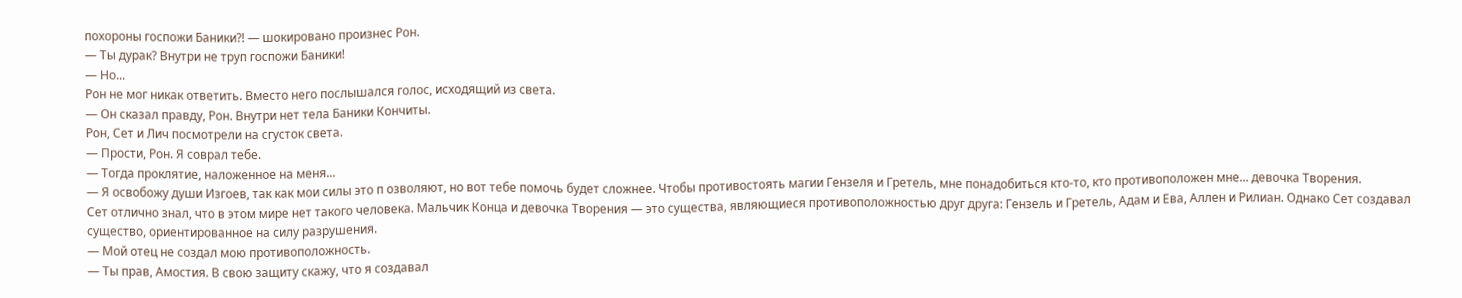похороны госпожи Баники?! — шокировано произнес Рон.
— Ты дурак? Внутри не труп госпожи Баники!
— Но...
Рон не мог никак ответить. Вместо него послышался голос, исходящий из света.
— Он сказал правду, Рон. Внутри нет тела Баники Кончиты.
Рон, Сет и Лич посмотрели на сгусток света.
— Прости, Рон. Я соврал тебе.
— Тогда проклятие, наложенное на меня...
— Я освобожу души Изгоев, так как мои силы это п озволяют, но вот тебе помочь будет сложнее. Чтобы противостоять магии Гензеля и Гретель, мне понадобиться кто-то, кто противоположен мне... девочка Творения.
Сет отлично знал, что в этом мире нет такого человека. Мальчик Конца и девочка Творения — это существа, являющиеся противоположностью друг друга: Гензель и Гретель, Адам и Ева, Аллен и Рилиан. Однако Сет создавал существо, ориентированное на силу разрушения.
— Мой отец не создал мою противоположность.
— Ты прав, Амостия. В свою защиту скажу, что я создавал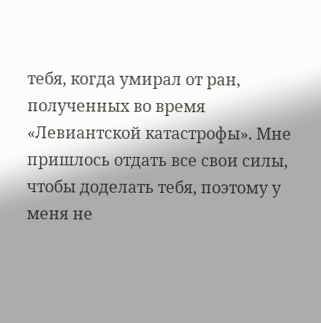тебя, когда умирал от ран, полученных во время «Левиантской катастрофы». Мне пришлось отдать все свои силы, чтобы доделать тебя, поэтому у меня не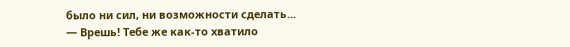было ни сил, ни возможности сделать...
— Врешь! Тебе же как-то хватило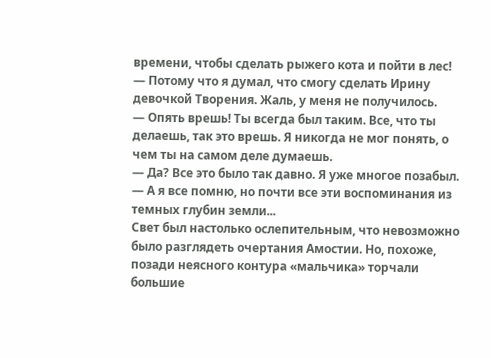времени, чтобы сделать рыжего кота и пойти в лес!
— Потому что я думал, что смогу сделать Ирину девочкой Творения. Жаль, у меня не получилось.
— Опять врешь! Ты всегда был таким. Все, что ты делаешь, так это врешь. Я никогда не мог понять, о чем ты на самом деле думаешь.
— Да? Все это было так давно. Я уже многое позабыл.
— А я все помню, но почти все эти воспоминания из темных глубин земли...
Свет был настолько ослепительным, что невозможно было разглядеть очертания Амостии. Но, похоже, позади неясного контура «мальчика» торчали большие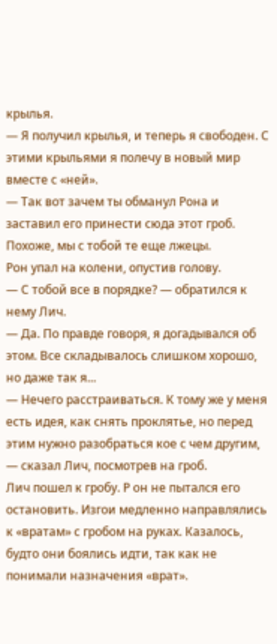крылья.
— Я получил крылья, и теперь я свободен. С этими крыльями я полечу в новый мир вместе с «ней».
— Так вот зачем ты обманул Рона и заставил его принести сюда этот гроб. Похоже, мы с тобой те еще лжецы.
Рон упал на колени, опустив голову.
— С тобой все в порядке? — обратился к нему Лич.
— Да. По правде говоря, я догадывался об этом. Все складывалось слишком хорошо, но даже так я...
— Нечего расстраиваться. К тому же у меня есть идея, как снять проклятье, но перед этим нужно разобраться кое с чем другим, — сказал Лич, посмотрев на гроб.
Лич пошел к гробу. Р он не пытался его остановить. Изгои медленно направлялись к «вратам» с гробом на руках. Казалось, будто они боялись идти, так как не понимали назначения «врат».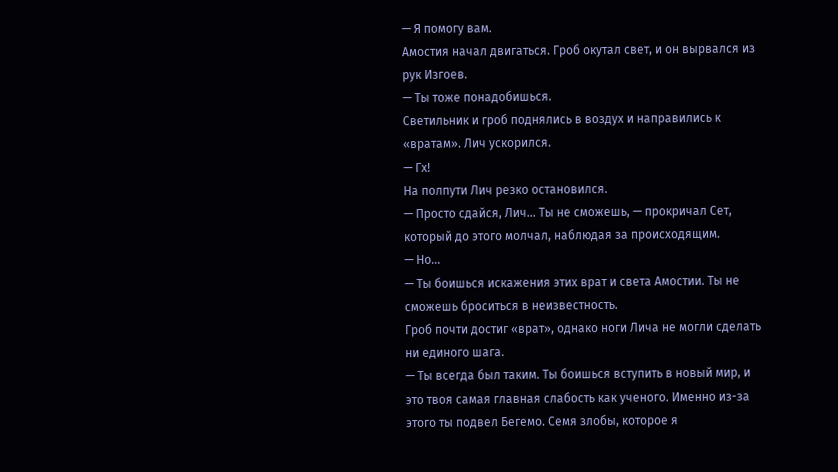— Я помогу вам.
Амостия начал двигаться. Гроб окутал свет, и он вырвался из рук Изгоев.
— Ты тоже понадобишься.
Светильник и гроб поднялись в воздух и направились к «вратам». Лич ускорился.
— Гх!
На полпути Лич резко остановился.
— Просто сдайся, Лич... Ты не сможешь, — прокричал Сет, который до этого молчал, наблюдая за происходящим.
— Но...
— Ты боишься искажения этих врат и света Амостии. Ты не сможешь броситься в неизвестность.
Гроб почти достиг «врат», однако ноги Лича не могли сделать ни единого шага.
— Ты всегда был таким. Ты боишься вступить в новый мир, и это твоя самая главная слабость как ученого. Именно из-за этого ты подвел Бегемо. Семя злобы, которое я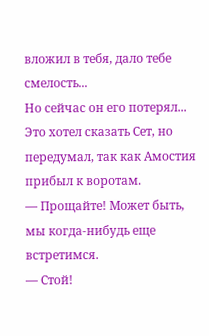вложил в тебя, дало тебе смелость...
Но сейчас он его потерял...
Это хотел сказать Сет, но передумал, так как Амостия прибыл к воротам.
— Прощайте! Может быть, мы когда-нибудь еще встретимся.
— Стой!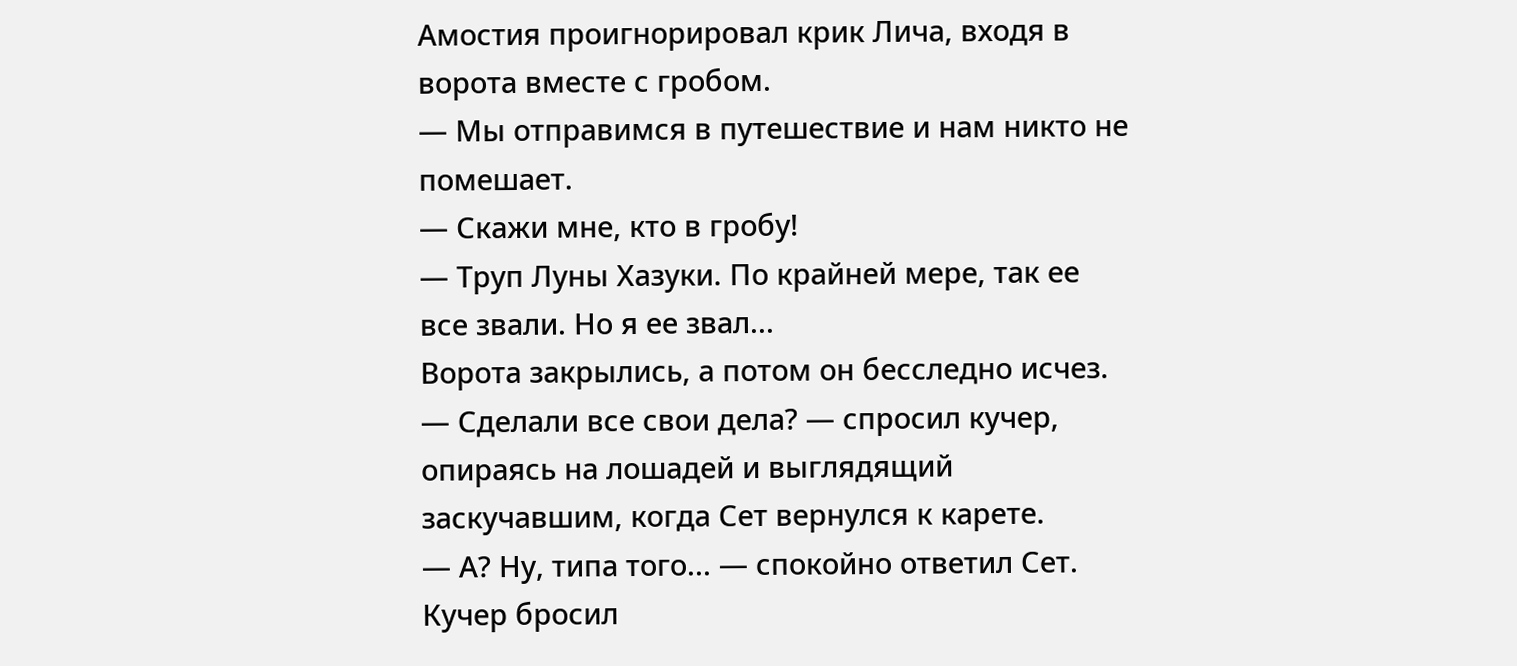Амостия проигнорировал крик Лича, входя в ворота вместе с гробом.
— Мы отправимся в путешествие и нам никто не помешает.
— Скажи мне, кто в гробу!
— Труп Луны Хазуки. По крайней мере, так ее все звали. Но я ее звал...
Ворота закрылись, а потом он бесследно исчез.
— Сделали все свои дела? — спросил кучер, опираясь на лошадей и выглядящий заскучавшим, когда Сет вернулся к карете.
— А? Ну, типа того... — спокойно ответил Сет.
Кучер бросил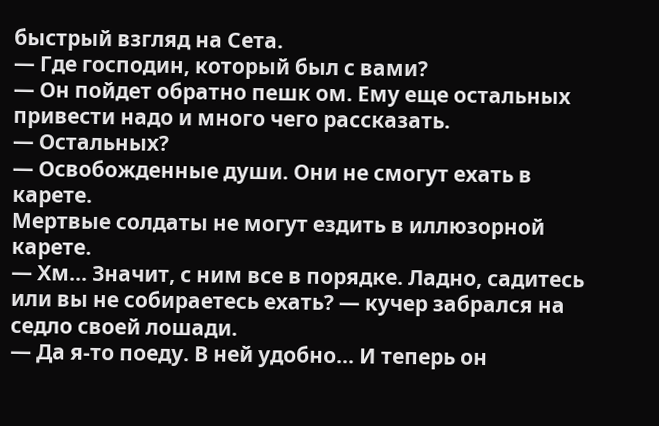быстрый взгляд на Сета.
— Где господин, который был с вами?
— Он пойдет обратно пешк ом. Ему еще остальных привести надо и много чего рассказать.
— Остальных?
— Освобожденные души. Они не смогут ехать в карете.
Мертвые солдаты не могут ездить в иллюзорной карете.
— Хм... Значит, с ним все в порядке. Ладно, садитесь или вы не собираетесь ехать? — кучер забрался на седло своей лошади.
— Да я-то поеду. В ней удобно... И теперь он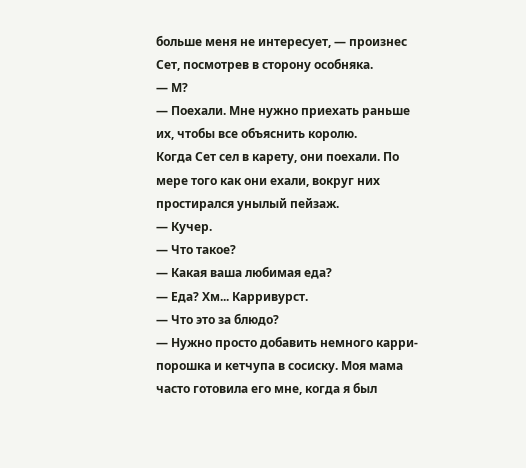больше меня не интересует, — произнес Сет, посмотрев в сторону особняка.
— М?
— Поехали. Мне нужно приехать раньше их, чтобы все объяснить королю.
Когда Сет сел в карету, они поехали. По мере того как они ехали, вокруг них простирался унылый пейзаж.
— Кучер.
— Что такое?
— Какая ваша любимая еда?
— Еда? Хм... Карривурст.
— Что это за блюдо?
— Нужно просто добавить немного карри-порошка и кетчупа в сосиску. Моя мама часто готовила его мне, когда я был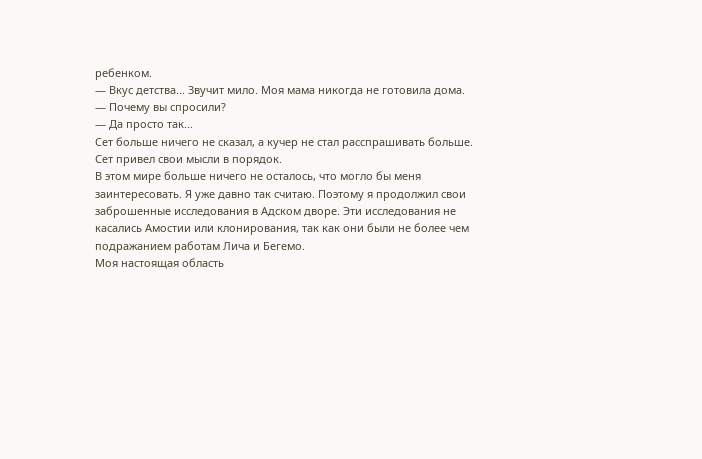ребенком.
— Вкус детства... Звучит мило. Моя мама никогда не готовила дома.
— Почему вы спросили?
— Да просто так...
Сет больше ничего не сказал, а кучер не стал расспрашивать больше. Сет привел свои мысли в порядок.
В этом мире больше ничего не осталось, что могло бы меня заинтересовать. Я уже давно так считаю. Поэтому я продолжил свои заброшенные исследования в Адском дворе. Эти исследования не касались Амостии или клонирования, так как они были не более чем подражанием работам Лича и Бегемо.
Моя настоящая область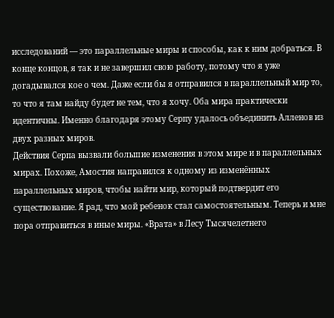исследований — это параллельные миры и способы, как к ним добраться. В конце концов, я так и не завершил свою работу, потому что я уже догадывался кое о чем. Даже если бы я отправился в параллельный мир то, то что я там найду будет не тем, что я хочу. Оба мира практически идентичны. Именно благодаря этому Серпу удалось объединить Алленов из двух разных миров.
Действия Серпа вызвали большие изменения в этом мире и в параллельных мирах. Похоже, Амостия направился к одному из изменённых параллельных миров, чтобы найти мир, который подтвердит его существование. Я рад, что мой ребенок стал самостоятельным. Теперь и мне пора отправиться в иные миры. «Врата» в Лесу Тысячелетнего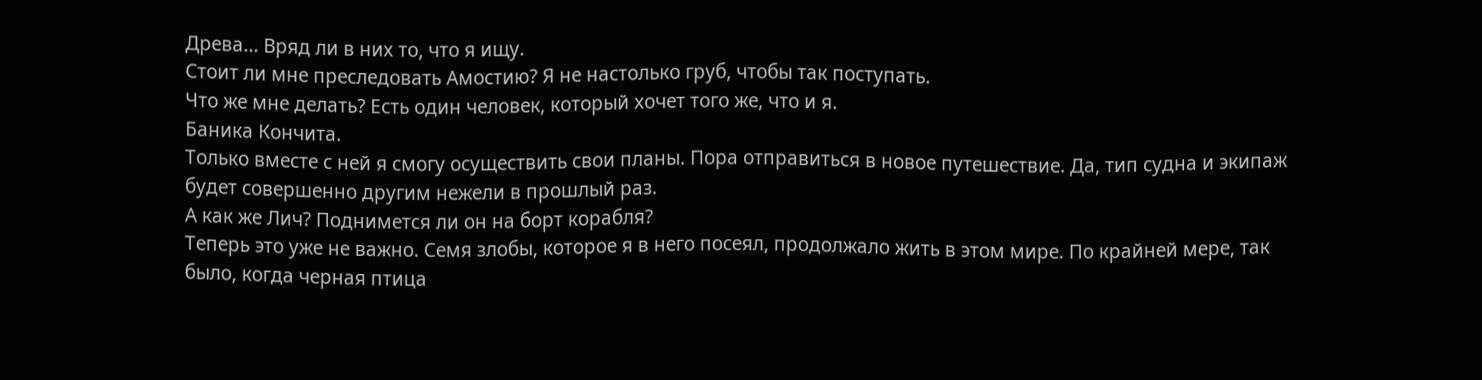Древа... Вряд ли в них то, что я ищу.
Стоит ли мне преследовать Амостию? Я не настолько груб, чтобы так поступать.
Что же мне делать? Есть один человек, который хочет того же, что и я.
Баника Кончита.
Только вместе с ней я смогу осуществить свои планы. Пора отправиться в новое путешествие. Да, тип судна и экипаж будет совершенно другим нежели в прошлый раз.
А как же Лич? Поднимется ли он на борт корабля?
Теперь это уже не важно. Семя злобы, которое я в него посеял, продолжало жить в этом мире. По крайней мере, так было, когда черная птица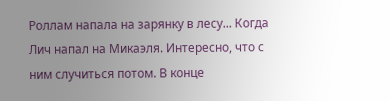Роллам напала на зарянку в лесу... Когда Лич напал на Микаэля. Интересно, что с ним случиться потом. В конце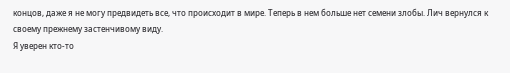концов, даже я не могу предвидеть все, что происходит в мире. Теперь в нем больше нет семени злобы. Лич вернулся к своему прежнему застенчивому виду.
Я уверен кто-то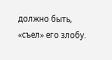должно быть, «съел» его злобу.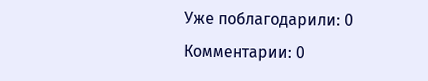Уже поблагодарили: 0
Комментарии: 0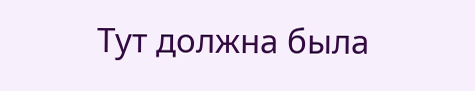Тут должна была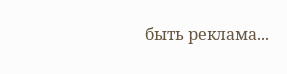быть реклама...